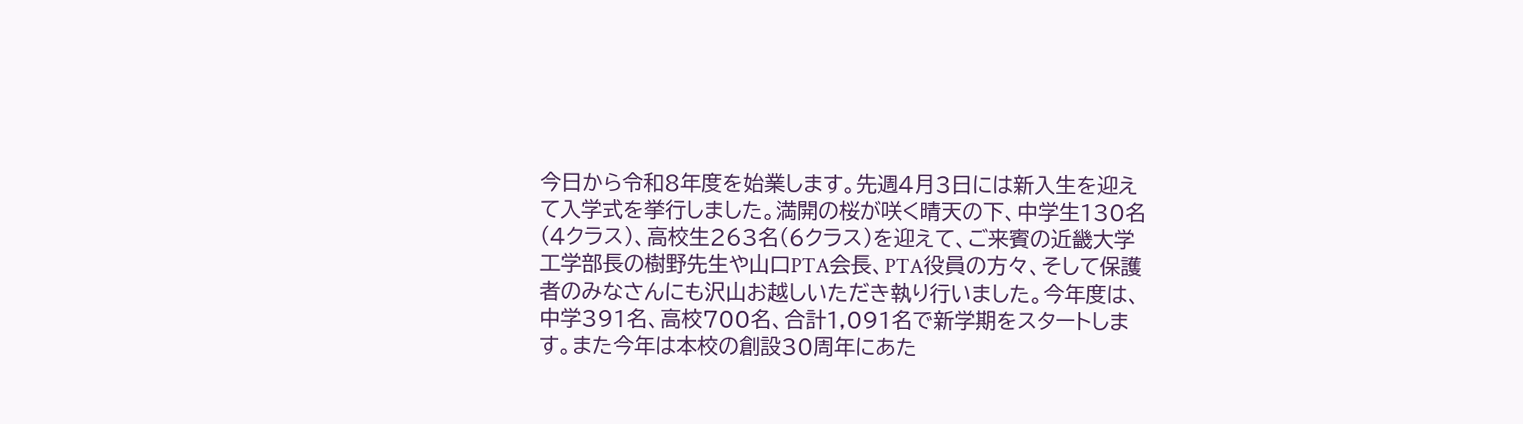今日から令和8年度を始業します。先週4月3日には新入生を迎えて入学式を挙行しました。満開の桜が咲く晴天の下、中学生130名(4クラス)、高校生263名(6クラス)を迎えて、ご来賓の近畿大学工学部長の樹野先生や山口PTA会長、PTA役員の方々、そして保護者のみなさんにも沢山お越しいただき執り行いました。今年度は、中学391名、高校700名、合計1,091名で新学期をスタートします。また今年は本校の創設30周年にあた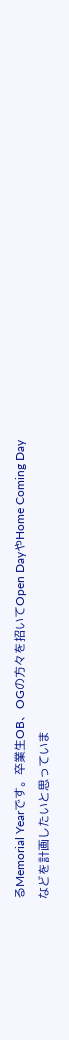るMemorial Yearです。卒業生OB、OGの方々を招いてOpen DayやHome Coming Day などを計画したいと思っていま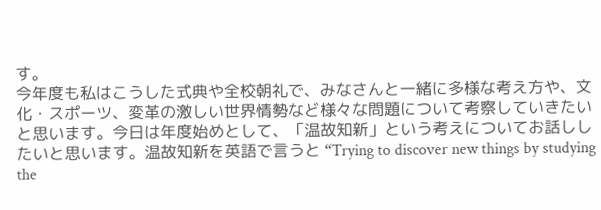す。
今年度も私はこうした式典や全校朝礼で、みなさんと一緒に多様な考え方や、文化・スポーツ、変革の激しい世界情勢など様々な問題について考察していきたいと思います。今日は年度始めとして、「温故知新」という考えについてお話ししたいと思います。温故知新を英語で言うと “Trying to discover new things by studying the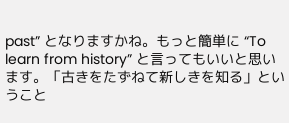past” となりますかね。もっと簡単に “To learn from history” と言ってもいいと思います。「古きをたずねて新しきを知る」ということ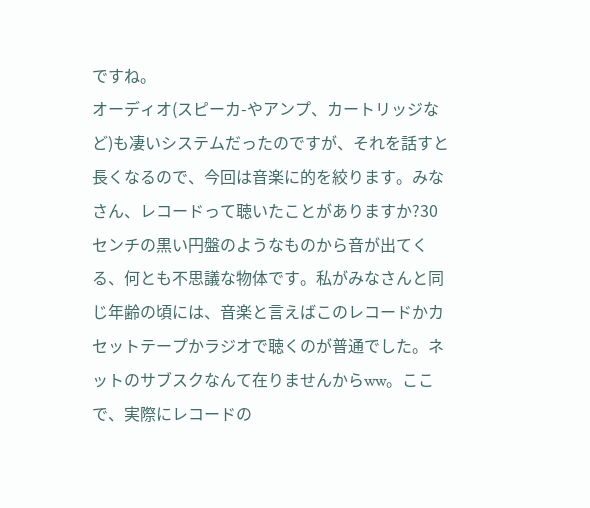ですね。
オーディオ(スピーカ-やアンプ、カートリッジなど)も凄いシステムだったのですが、それを話すと長くなるので、今回は音楽に的を絞ります。みなさん、レコードって聴いたことがありますか?30センチの黒い円盤のようなものから音が出てくる、何とも不思議な物体です。私がみなさんと同じ年齢の頃には、音楽と言えばこのレコードかカセットテープかラジオで聴くのが普通でした。ネットのサブスクなんて在りませんからww。ここで、実際にレコードの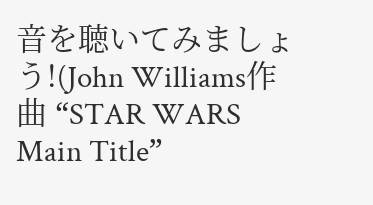音を聴いてみましょう!(John Williams作曲 “STAR WARS Main Title”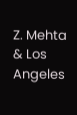Z. Mehta & Los Angeles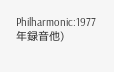Philharmonic:1977年録音他)